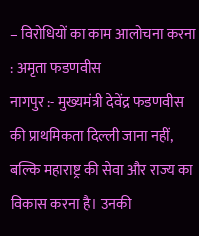– विरोधियों का काम आलोचना करना : अमृता फडणवीस
नागपुर :- मुख्यमंत्री देवेंद्र फडणवीस की प्राथमिकता दिल्ली जाना नहीं, बल्कि महाराष्ट्र की सेवा और राज्य का विकास करना है। उनकी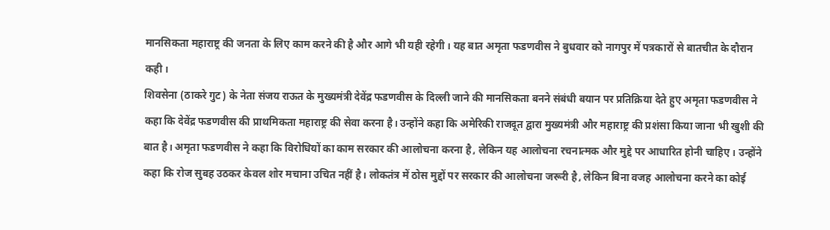मानसिकता महाराष्ट्र की जनता के लिए काम करने की है और आगे भी यही रहेगी। यह बात अमृता फडणवीस ने बुधवार को नागपुर में पत्रकारों से बातचीत के दौरान कही।
शिवसेना (ठाकरे गुट) के नेता संजय राऊत के मुख्यमंत्री देवेंद्र फडणवीस के दिल्ली जाने की मानसिकता बनने संबंधी बयान पर प्रतिक्रिया देते हुए अमृता फडणवीस ने कहा कि देवेंद्र फडणवीस की प्राथमिकता महाराष्ट्र की सेवा करना है। उन्होंने कहा कि अमेरिकी राजदूत द्वारा मुख्यमंत्री और महाराष्ट्र की प्रशंसा किया जाना भी खुशी की बात है। अमृता फडणवीस ने कहा कि विरोधियों का काम सरकार की आलोचना करना है, लेकिन यह आलोचना रचनात्मक और मुद्दे पर आधारित होनी चाहिए। उन्होंने कहा कि रोज सुबह उठकर केवल शोर मचाना उचित नहीं है। लोकतंत्र में ठोस मुद्दों पर सरकार की आलोचना जरूरी है, लेकिन बिना वजह आलोचना करने का कोई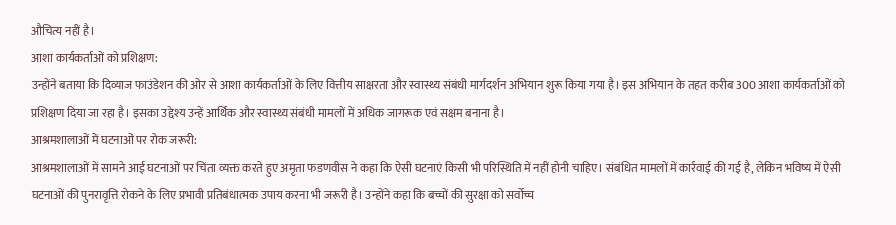औचित्य नहीं है।
आशा कार्यकर्ताओं को प्रशिक्षण:
उन्होंने बताया कि दिव्याज फाउंडेशन की ओर से आशा कार्यकर्ताओं के लिए वित्तीय साक्षरता और स्वास्थ्य संबंधी मार्गदर्शन अभियान शुरू किया गया है। इस अभियान के तहत करीब 300 आशा कार्यकर्ताओं को प्रशिक्षण दिया जा रहा है। इसका उद्देश्य उन्हें आर्थिक और स्वास्थ्य संबंधी मामलों में अधिक जागरूक एवं सक्षम बनाना है।
आश्रमशालाओं में घटनाओं पर रोक जरूरी:
आश्रमशालाओं में सामने आई घटनाओं पर चिंता व्यक्त करते हुए अमृता फडणवीस ने कहा कि ऐसी घटनाएं किसी भी परिस्थिति में नहीं होनी चाहिए। संबंधित मामलों में कार्रवाई की गई है, लेकिन भविष्य में ऐसी घटनाओं की पुनरावृत्ति रोकने के लिए प्रभावी प्रतिबंधात्मक उपाय करना भी जरूरी है। उन्होंने कहा कि बच्चों की सुरक्षा को सर्वोच्च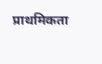प्राथमिकता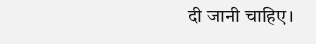दी जानी चाहिए।